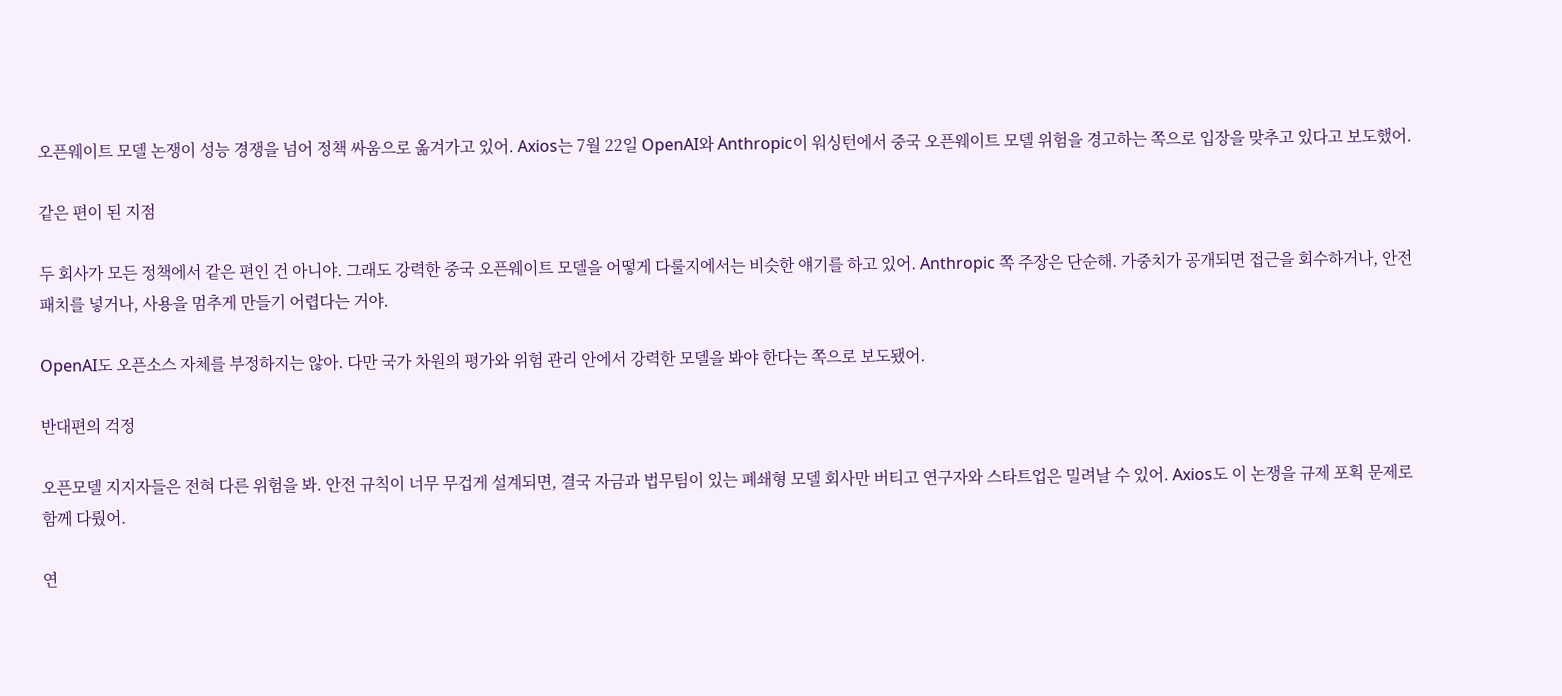오픈웨이트 모델 논쟁이 성능 경쟁을 넘어 정책 싸움으로 옮겨가고 있어. Axios는 7월 22일 OpenAI와 Anthropic이 워싱턴에서 중국 오픈웨이트 모델 위험을 경고하는 쪽으로 입장을 맞추고 있다고 보도했어.

같은 편이 된 지점

두 회사가 모든 정책에서 같은 편인 건 아니야. 그래도 강력한 중국 오픈웨이트 모델을 어떻게 다룰지에서는 비슷한 얘기를 하고 있어. Anthropic 쪽 주장은 단순해. 가중치가 공개되면 접근을 회수하거나, 안전 패치를 넣거나, 사용을 멈추게 만들기 어렵다는 거야.

OpenAI도 오픈소스 자체를 부정하지는 않아. 다만 국가 차원의 평가와 위험 관리 안에서 강력한 모델을 봐야 한다는 쪽으로 보도됐어.

반대편의 걱정

오픈모델 지지자들은 전혀 다른 위험을 봐. 안전 규칙이 너무 무겁게 설계되면, 결국 자금과 법무팀이 있는 폐쇄형 모델 회사만 버티고 연구자와 스타트업은 밀려날 수 있어. Axios도 이 논쟁을 규제 포획 문제로 함께 다뤘어.

연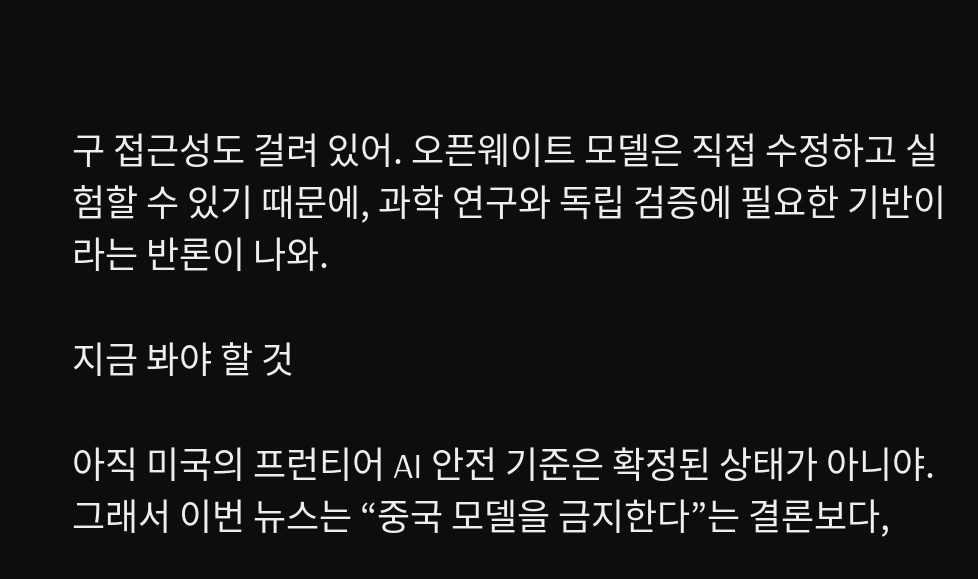구 접근성도 걸려 있어. 오픈웨이트 모델은 직접 수정하고 실험할 수 있기 때문에, 과학 연구와 독립 검증에 필요한 기반이라는 반론이 나와.

지금 봐야 할 것

아직 미국의 프런티어 AI 안전 기준은 확정된 상태가 아니야. 그래서 이번 뉴스는 “중국 모델을 금지한다”는 결론보다,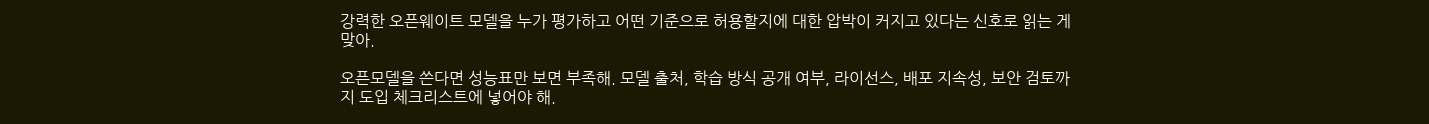강력한 오픈웨이트 모델을 누가 평가하고 어떤 기준으로 허용할지에 대한 압박이 커지고 있다는 신호로 읽는 게 맞아.

오픈모델을 쓴다면 성능표만 보면 부족해. 모델 출처, 학습 방식 공개 여부, 라이선스, 배포 지속성, 보안 검토까지 도입 체크리스트에 넣어야 해.